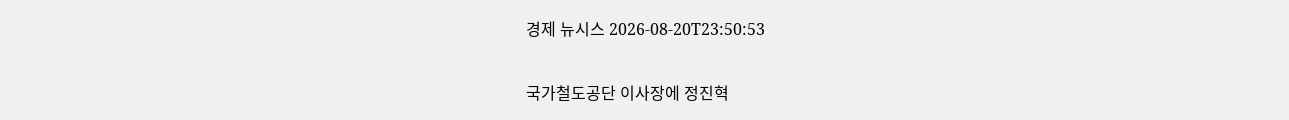경제 뉴시스 2026-08-20T23:50:53

국가철도공단 이사장에 정진혁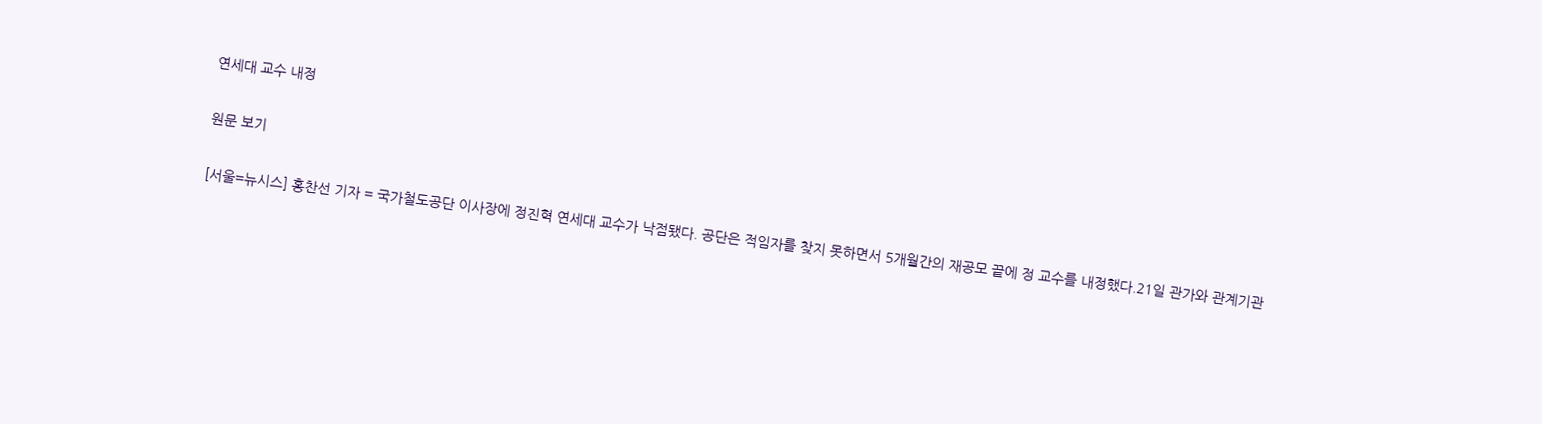연세대 교수 내정

원문 보기

[서울=뉴시스] 홍찬선 기자 = 국가철도공단 이사장에 정진혁 연세대 교수가 낙점됐다. 공단은 적임자를 찾지 못하면서 5개월간의 재공모 끝에 정 교수를 내정했다.21일 관가와 관계기관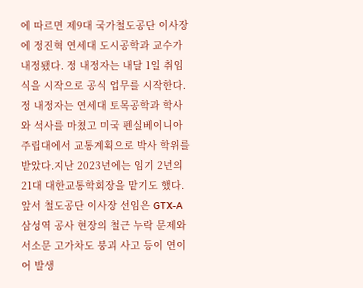에 따르면 제9대 국가철도공단 이사장에 정진혁 연세대 도시공학과 교수가 내정됐다. 정 내정자는 내달 1일 취임식을 시작으로 공식 업무를 시작한다.정 내정자는 연세대 토목공학과 학사와 석사를 마쳤고 미국 펜실베이니아주립대에서 교통계획으로 박사 학위를 받았다.지난 2023년에는 임기 2년의 21대 대한교통학회장을 맡기도 했다.앞서 철도공단 이사장 선임은 GTX-A 삼성역 공사 현장의 철근 누락 문제와 서소문 고가차도 붕괴 사고 등이 연이어 발생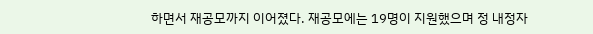하면서 재공모까지 이어졌다. 재공모에는 19명이 지원했으며 정 내정자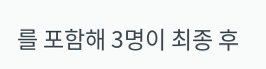를 포함해 3명이 최종 후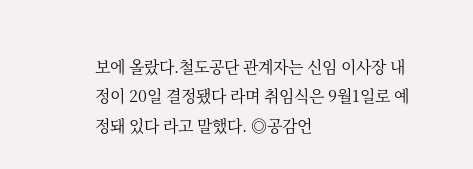보에 올랐다.철도공단 관계자는 신임 이사장 내정이 20일 결정됐다 라며 취임식은 9월1일로 예정돼 있다 라고 말했다. ◎공감언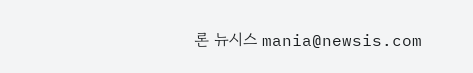론 뉴시스 mania@newsis.com